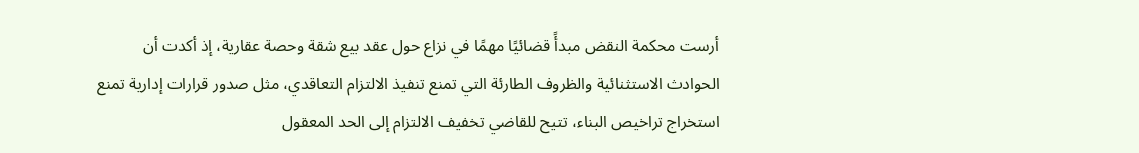أرست محكمة النقض مبدأً قضائيًا مهمًا في نزاع حول عقد بيع شقة وحصة عقارية، إذ أكدت أن الحوادث الاستثنائية والظروف الطارئة التي تمنع تنفيذ الالتزام التعاقدي، مثل صدور قرارات إدارية تمنع استخراج تراخيص البناء، تتيح للقاضي تخفيف الالتزام إلى الحد المعقول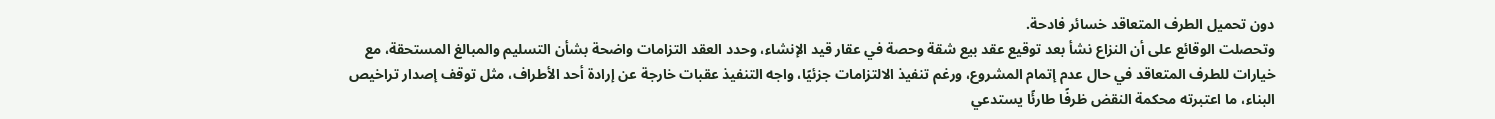دون تحميل الطرف المتعاقد خسائر فادحة.
وتحصلت الوقائع على أن النزاع نشأ بعد توقيع عقد بيع شقة وحصة في عقار قيد الإنشاء، وحدد العقد التزامات واضحة بشأن التسليم والمبالغ المستحقة، مع خيارات للطرف المتعاقد في حال عدم إتمام المشروع، ورغم تنفيذ الالتزامات جزئيًا، واجه التنفيذ عقبات خارجة عن إرادة أحد الأطراف، مثل توقف إصدار تراخيص البناء، ما اعتبرته محكمة النقض ظرفًا طارئًا يستدعي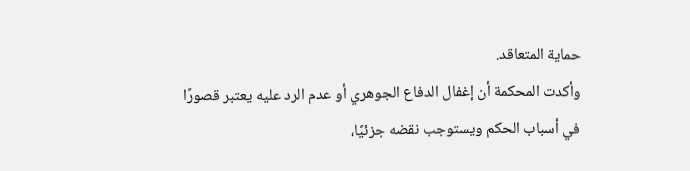حماية المتعاقد.
وأكدت المحكمة أن إغفال الدفاع الجوهري أو عدم الرد عليه يعتبر قصورًا في أسباب الحكم ويستوجب نقضه جزئيًا،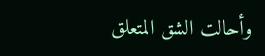وأحالت الشق المتعلق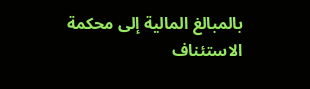بالمبالغ المالية إلى محكمة الاستئناف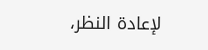لإعادة النظر،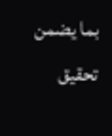بما يضمن تحقيق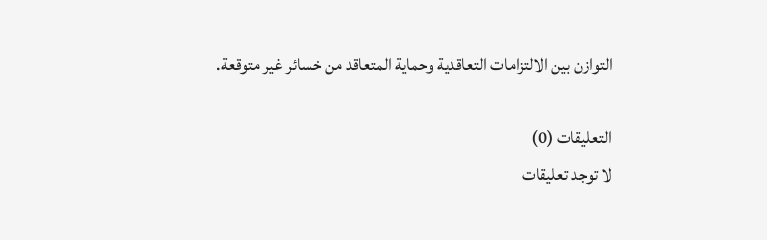التوازن بين الالتزامات التعاقدية وحماية المتعاقد من خسائر غير متوقعة.

التعليقات (0)
لا توجد تعليقات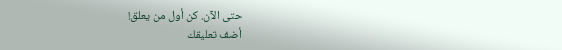حتى الآن. كن أول من يعلق!
أضف تعليقك